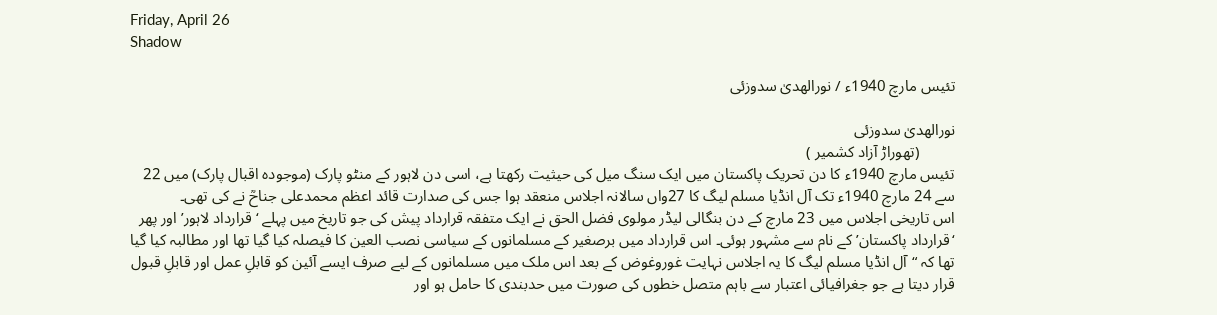Friday, April 26
Shadow

تئیس مارچ 1940ء / نورالھدیٰ سدوزئی

نورالھدیٰ سدوزئی
         (تھوراڑ آزاد کشمیر )
تئیس مارچ 1940ء کا دن تحریک پاکستان میں ایک سنگ میل کی حیثیت رکھتا ہے، اسی دن لاہور کے منٹو پارک (موجودہ اقبال پارک) میں 22 سے 24 مارچ 1940ء تک آل انڈیا مسلم لیگ کا 27واں سالانہ اجلاس منعقد ہوا جس کی صدارت قائد اعظم محمدعلی جناحؒ نے کی تھی۔
اس تاریخی اجلاس میں 23 مارچ کے دن بنگالی لیڈر مولوی فضل الحق نے ایک متفقہ قرارداد پیش کی جو تاریخ میں پہلے ‘ قرارداد لاہور’ اور پھر ‘قرارداد پاکستان’ کے نام سے مشہور ہوئی۔ اس قرارداد میں برصغیر کے مسلمانوں کے سیاسی نصب العین کا فیصلہ کیا گیا تھا اور مطالبہ کیا گیا تھا کہ “آل انڈیا مسلم لیگ کا یہ اجلاس نہایت غوروغوض کے بعد اس ملک میں مسلمانوں کے لیے صرف ایسے آئین کو قابلِ عمل اور قابلِ قبول قرار دیتا ہے جو جغرافیائی اعتبار سے باہم متصل خطوں کی صورت میں حدبندی کا حامل ہو اور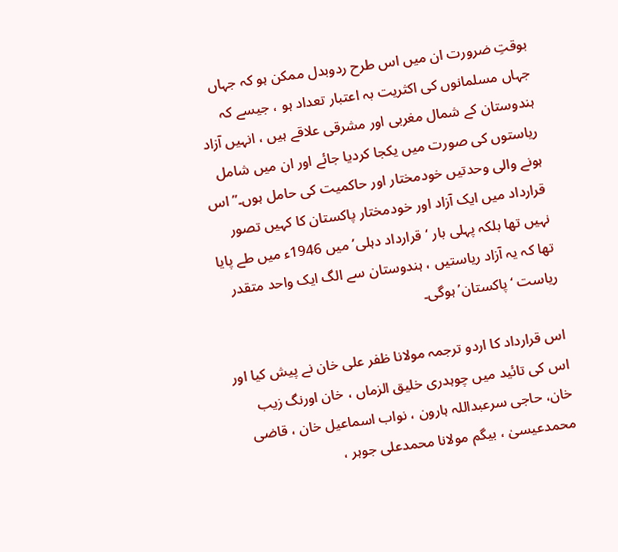بوقتِ ضرورت ان میں اس طرح ردوبدل ممکن ہو کہ جہاں جہاں مسلمانوں کی اکثریت بہ اعتبار تعداد ہو ، جیسے کہ ہندوستان کے شمال مغربی اور مشرقی علاقے ہیں ، انہیں آزاد ریاستوں کی صورت میں یکجا کردیا جائے اور ان میں شامل ہونے والی وحدتیں خودمختار اور حاکمیت کی حامل ہوں۔”اس قرارداد میں ایک آزاد اور خودمختار پاکستان کا کہیں تصور نہیں تھا بلکہ پہلی بار ‘قرارداد دہلی’ میں 1946ء میں طے پایا تھا کہ یہ آزاد ریاستیں ، ہندوستان سے الگ ایک واحد متقدر ریاست ‘پاکستان’ ہوگی۔

اس قرارداد کا اردو ترجمہ مولانا ظفر علی خان نے پیش کیا اور اس کی تائید میں چوہدری خلیق الزماں ، خان اورنگ زیب خان، حاجی سرعبداللہ ہارون ، نواب اسماعیل خان ، قاضی محمدعیسیٰ ، بیگم مولانا محمدعلی جوہر ،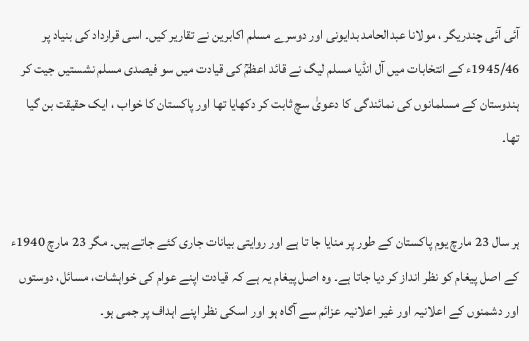آئی آئی چندریگر ، مولانا عبدالحامد بدایونی اور دوسرے مسلم اکابرین نے تقاریر کیں۔ اسی قرارداد کی بنیاد پر 1945/46ء کے انتخابات میں آل انڈیا مسلم لیگ نے قائد اعظمؒ کی قیادت میں سو فیصدی مسلم نشستیں جیت کر ہندوستان کے مسلمانوں کی نمائندگی کا دعویٰ سچ ثابت کر دکھایا تھا اور پاکستان کا خواب ، ایک حقیقت بن گیا تھا۔


ہر سال 23 مارچ یوم پاکستان کے طور پر منایا جا تا ہے اور روایتی بیانات جاری کئے جاتے ہیں۔ مگر 23 مارچ 1940ء کے اصل پیغام کو نظر انداز کر دیا جاتا ہے۔ وہ اصل پیغام یہ ہے کہ قیادت اپنے عوام کی خواہشات، مسائل، دوستوں اور دشمنوں کے اعلانیہ اور غیر اعلانیہ عزائم سے آگاہ ہو اور اسکی نظر اپنے اہداف پر جمی ہو۔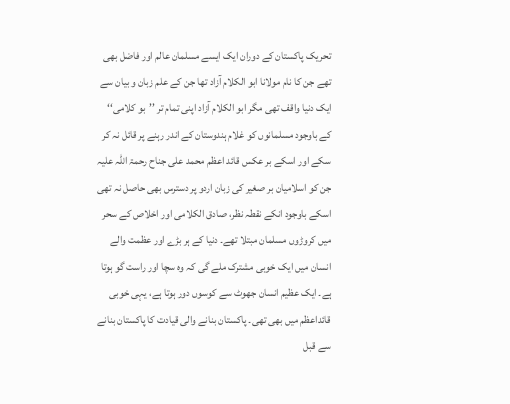تحریک پاکستان کے دوران ایک ایسے مسلمان عالم اور فاضل بھی تھے جن کا نام مولانا ابو الکلام آزاد تھا جن کے علم زبان و بیان سے ایک دنیا واقف تھی مگر ابو الکلام آزاد اپنی تمام تر ’’بو کلامی‘‘ کے باوجود مسلمانوں کو غلام ہندوستان کے اندر رہنے پر قائل نہ کر سکے اور اسکے بر عکس قائد اعظم محمد علی جناح رحمۃ اللہ علیہ جن کو اسلامیان بر صغیر کی زبان اردو پر دسترس بھی حاصل نہ تھی اسکے باوجود انکے نقطہ نظر، صادق الکلامی اور اخلاص کے سحر میں کروڑوں مسلمان مبتلا تھے۔ دنیا کے ہر بڑے اور عظمت والے انسان میں ایک خوبی مشترک ملے گی کہ وہ سچا اور راست گو ہوتا ہے۔ ایک عظیم انسان جھوٹ سے کوسوں دور ہوتا ہے، یہی خوبی قائداعظم میں بھی تھی۔ پاکستان بنانے والی قیادت کا پاکستان بنانے سے قبل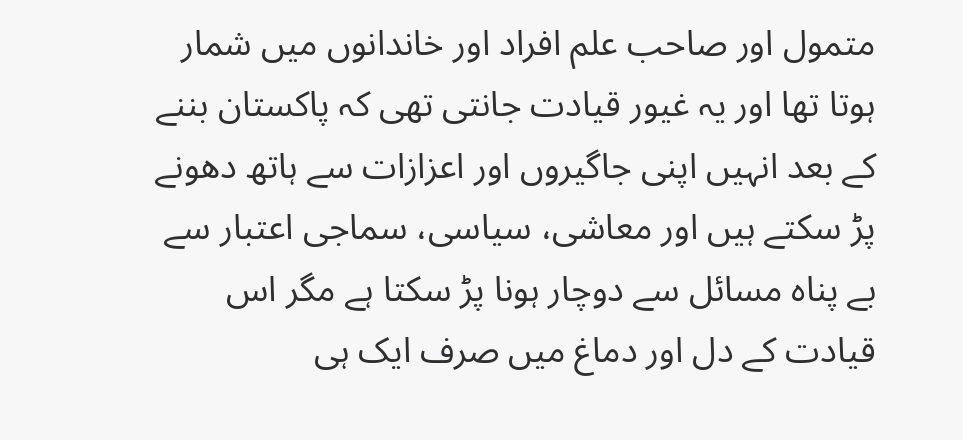متمول اور صاحب علم افراد اور خاندانوں میں شمار ہوتا تھا اور یہ غیور قیادت جانتی تھی کہ پاکستان بننے کے بعد انہیں اپنی جاگیروں اور اعزازات سے ہاتھ دھونے پڑ سکتے ہیں اور معاشی، سیاسی، سماجی اعتبار سے بے پناہ مسائل سے دوچار ہونا پڑ سکتا ہے مگر اس قیادت کے دل اور دماغ میں صرف ایک ہی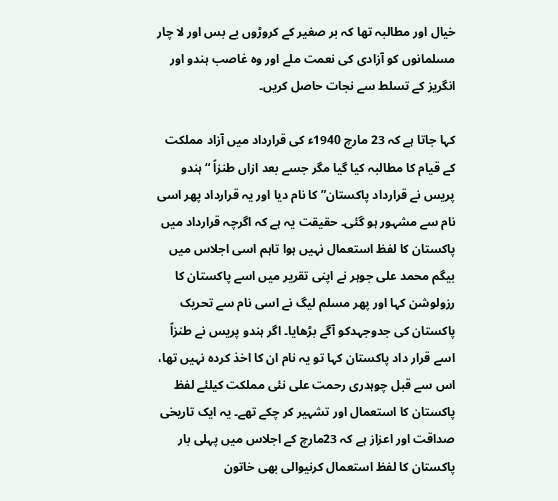خیال اور مطالبہ تھا کہ بر صغیر کے کروڑوں بے بس اور لا چار مسلمانوں کو آزادی کی نعمت ملے اور وہ غاصب ہندو اور انگریز کے تسلط سے نجات حاصل کریں۔

کہا جاتا ہے کہ 23 مارچ 1940ء کی قرارداد میں آزاد مملکت کے قیام کا مطالبہ کیا گیا مگر جسے بعد ازاں طنزاً “ہندو پریس نے قرارداد پاکستان” کا نام دیا اور یہ قرارداد پھر اسی نام سے مشہور ہو گئی۔ حقیقت یہ ہے کہ اگرچہ قرارداد میں پاکستان کا لفظ استعمال نہیں ہوا تاہم اسی اجلاس میں بیگم محمد علی جوہر نے اپنی تقریر میں اسے پاکستان کا رزولوشن کہا اور پھر مسلم لیگ نے اسی نام سے تحریک پاکستان کی جدوجہدکو آگے بڑھایا۔ اگر ہندو پریس نے طنزاً اسے قرار داد پاکستان کہا تو یہ نام ان کا اخذ کردہ نہیں تھا، اس سے قبل چوہدری رحمت علی نئی مملکت کیلئے لفظ پاکستان کا استعمال اور تشہیر کر چکے تھے۔ یہ ایک تاریخی صداقت اور اعزاز ہے کہ 23مارچ کے اجلاس میں پہلی بار پاکستان کا لفظ استعمال کرنیوالی بھی خاتون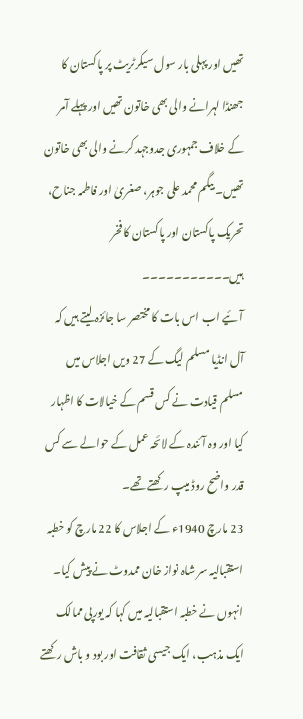تھیں اور پہلی بار سول سیکرٹریٹ پر پاکستان کا جھنڈا لہرانے والی بھی خاتون تھیں اور پہلے آمر کے خلاف جمہوری جدوجہد کرنے والی بھی خاتون تھیں۔ بیگم محمد علی جوہر، صغریٰ اور فاطمہ جناح، تحریک پاکستان اور پاکستان کا فخر ہیں۔۔۔۔۔۔۔۔۔۔۔
آئیے اب اس بات کا مختصر سا جائزہ لیتے ہیں کہ آل انڈیا مسلم لیگ کے 27 ویں اجلاس میں مسلم قیادت نے کس قسم کے خیالات کا اظہار کیا اور وہ آئندہ کے لائحہ عمل کے حوالے سے کس قدر واضح روڈ میپ رکھتے تھے۔
23 مارچ 1940ء کے اجلاس کا 22 مارچ کو خطبہ استقبالیہ سر شاہ نواز خان ممدوٹ نے پیش کیا۔ انہوں نے خطبہ استقبالیہ میں کہا کہ یورپی ممالک ایک مذہب، ایک جیسی ثقافت اور بود و باش رکھتے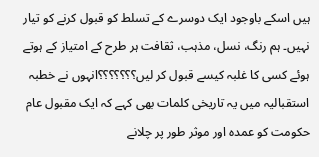ہیں اسکے باوجود ایک دوسرے کے تسلط کو قبول کرنے کو تیار نہیں۔ ہم رنگ، نسل، مذہب، ثقافت ہر طرح کے امتیاز کے ہوتے ہوئے کسی کا غلبہ کیسے قبول کر لیں؟؟؟؟؟؟؟انہوں نے خطبہ استقبالیہ میں یہ تاریخی کلمات بھی کہے کہ ایک مقبول عام حکومت کو عمدہ اور موثر طور پر چلانے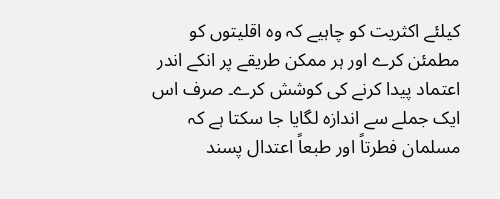کیلئے اکثریت کو چاہیے کہ وہ اقلیتوں کو مطمئن کرے اور ہر ممکن طریقے پر انکے اندر اعتماد پیدا کرنے کی کوشش کرے۔ صرف اس ایک جملے سے اندازہ لگایا جا سکتا ہے کہ مسلمان فطرتاً اور طبعاً اعتدال پسند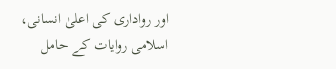اور رواداری کی اعلیٰ انسانی، اسلامی روایات کے حامل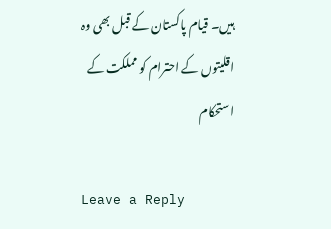ہیں۔ قیام پاکستان کے قبل بھی وہ اقلیتوں کے احترام کو مملکت کے استحکام

Leave a Reply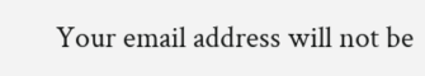Your email address will not be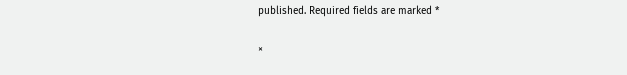published. Required fields are marked *

×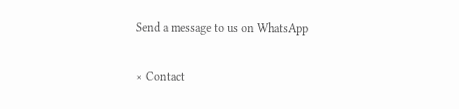Send a message to us on WhatsApp

× Contact